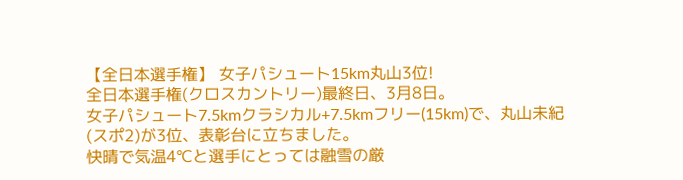【全日本選手権】 女子パシュート15km丸山3位!
全日本選手権(クロスカントリー)最終日、3月8日。
女子パシュート7.5kmクラシカル+7.5kmフリー(15km)で、丸山未紀
(スポ2)が3位、表彰台に立ちました。
快晴で気温4℃と選手にとっては融雪の厳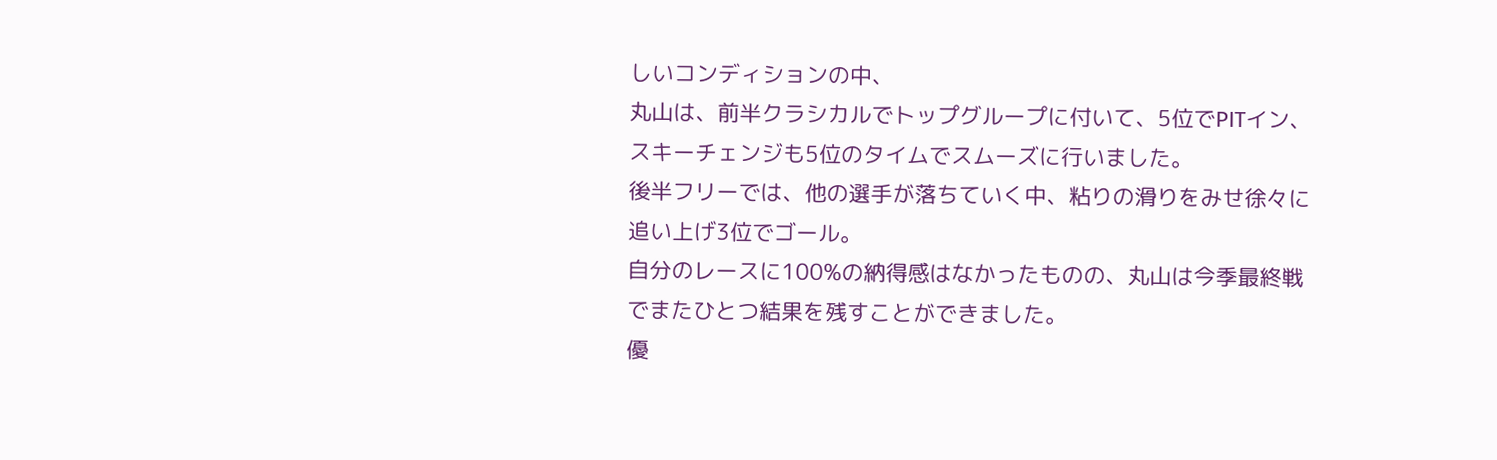しいコンディションの中、
丸山は、前半クラシカルでトップグループに付いて、5位でPITイン、
スキーチェンジも5位のタイムでスムーズに行いました。
後半フリーでは、他の選手が落ちていく中、粘りの滑りをみせ徐々に
追い上げ3位でゴール。
自分のレースに100%の納得感はなかったものの、丸山は今季最終戦
でまたひとつ結果を残すことができました。
優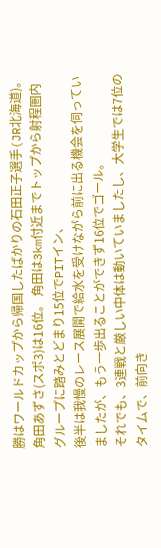勝はワールドカップから帰国したばかりの石田正子選手(JR北海道)。
角田あずさ(スポ3)は16位。 角田は3km付近までトップから射程圏内グループに踏みとどまり15位でPITイン、
後半は我慢のレース展開で給水を受けながら前に出る機会を伺っていましたが、もう一歩出ることができず16位でゴール。
それでも、3連戦と厳しい中体は動いていましたし、大学生では7位のタイムで、前向き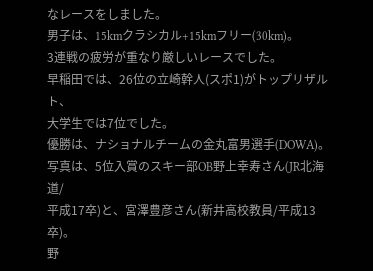なレースをしました。
男子は、15kmクラシカル+15kmフリー(30km)。
3連戦の疲労が重なり厳しいレースでした。
早稲田では、26位の立崎幹人(スポ1)がトップリザルト、
大学生では7位でした。
優勝は、ナショナルチームの金丸富男選手(DOWA)。
写真は、5位入賞のスキー部OB野上幸寿さん(JR北海道/
平成17卒)と、宮澤豊彦さん(新井高校教員/平成13卒)。
野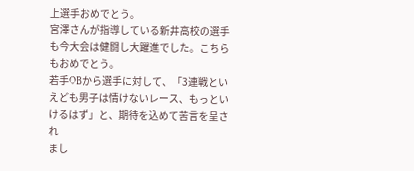上選手おめでとう。
宮澤さんが指導している新井高校の選手も今大会は健闘し大躍進でした。こちらもおめでとう。
若手OBから選手に対して、「3連戦といえども男子は情けないレース、もっといけるはず」と、期待を込めて苦言を呈され
まし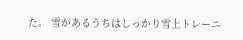た。 雪があるうちはしっかり雪上トレーニ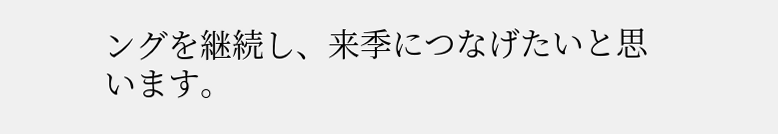ングを継続し、来季につなげたいと思います。